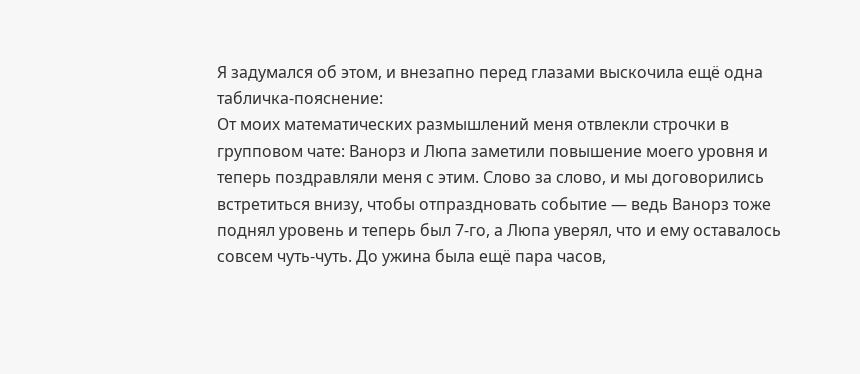Я задумался об этом, и внезапно перед глазами выскочила ещё одна табличка-пояснение:
От моих математических размышлений меня отвлекли строчки в групповом чате: Ванорз и Люпа заметили повышение моего уровня и теперь поздравляли меня с этим. Слово за слово, и мы договорились встретиться внизу, чтобы отпраздновать событие — ведь Ванорз тоже поднял уровень и теперь был 7-го, а Люпа уверял, что и ему оставалось совсем чуть-чуть. До ужина была ещё пара часов,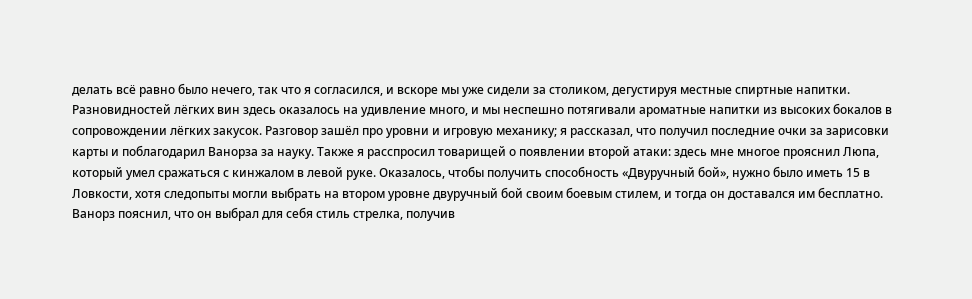делать всё равно было нечего, так что я согласился, и вскоре мы уже сидели за столиком, дегустируя местные спиртные напитки.
Разновидностей лёгких вин здесь оказалось на удивление много, и мы неспешно потягивали ароматные напитки из высоких бокалов в сопровождении лёгких закусок. Разговор зашёл про уровни и игровую механику; я рассказал, что получил последние очки за зарисовки карты и поблагодарил Ванорза за науку. Также я расспросил товарищей о появлении второй атаки: здесь мне многое прояснил Люпа, который умел сражаться с кинжалом в левой руке. Оказалось, чтобы получить способность «Двуручный бой», нужно было иметь 15 в Ловкости, хотя следопыты могли выбрать на втором уровне двуручный бой своим боевым стилем, и тогда он доставался им бесплатно. Ванорз пояснил, что он выбрал для себя стиль стрелка, получив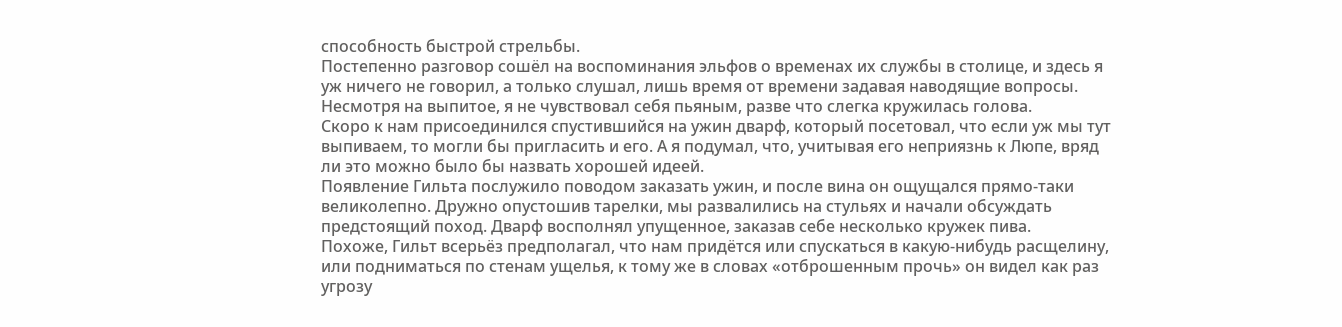способность быстрой стрельбы.
Постепенно разговор сошёл на воспоминания эльфов о временах их службы в столице, и здесь я уж ничего не говорил, а только слушал, лишь время от времени задавая наводящие вопросы. Несмотря на выпитое, я не чувствовал себя пьяным, разве что слегка кружилась голова.
Скоро к нам присоединился спустившийся на ужин дварф, который посетовал, что если уж мы тут выпиваем, то могли бы пригласить и его. А я подумал, что, учитывая его неприязнь к Люпе, вряд ли это можно было бы назвать хорошей идеей.
Появление Гильта послужило поводом заказать ужин, и после вина он ощущался прямо-таки великолепно. Дружно опустошив тарелки, мы развалились на стульях и начали обсуждать предстоящий поход. Дварф восполнял упущенное, заказав себе несколько кружек пива.
Похоже, Гильт всерьёз предполагал, что нам придётся или спускаться в какую-нибудь расщелину, или подниматься по стенам ущелья, к тому же в словах «отброшенным прочь» он видел как раз угрозу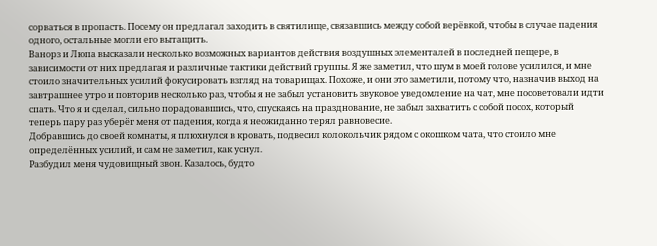сорваться в пропасть. Посему он предлагал заходить в святилище, связавшись между собой верёвкой, чтобы в случае падения одного, остальные могли его вытащить.
Ванорз и Люпа высказали несколько возможных вариантов действия воздушных элементалей в последней пещере, в зависимости от них предлагая и различные тактики действий группы. Я же заметил, что шум в моей голове усилился, и мне стоило значительных усилий фокусировать взгляд на товарищах. Похоже, и они это заметили, потому что, назначив выход на завтрашнее утро и повторив несколько раз, чтобы я не забыл установить звуковое уведомление на чат, мне посоветовали идти спать. Что я и сделал, сильно порадовавшись, что, спускаясь на празднование, не забыл захватить с собой посох, который теперь пару раз уберёг меня от падения, когда я неожиданно терял равновесие.
Добравшись до своей комнаты, я плюхнулся в кровать, подвесил колокольчик рядом с окошком чата, что стоило мне определённых усилий, и сам не заметил, как уснул.
Разбудил меня чудовищный звон. Казалось, будто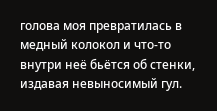голова моя превратилась в медный колокол и что-то внутри неё бьётся об стенки, издавая невыносимый гул.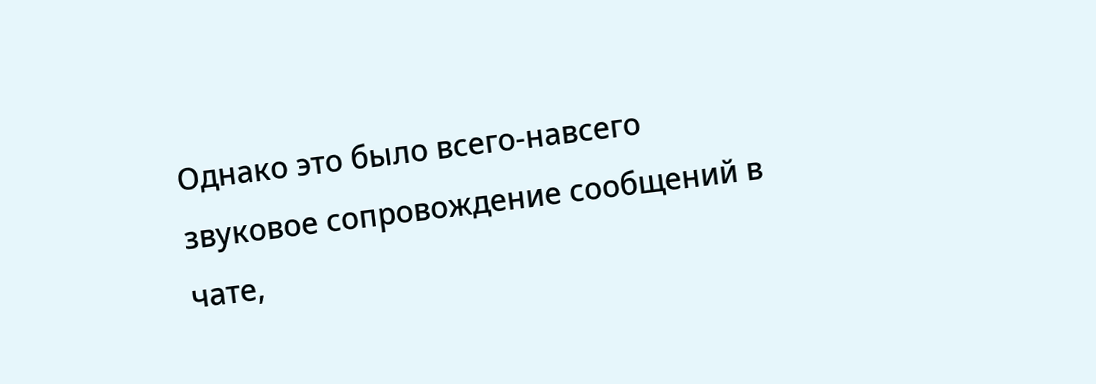Однако это было всего-навсего звуковое сопровождение сообщений в чате,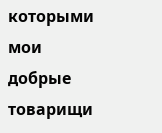которыми мои добрые товарищи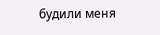будили меня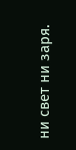ни свет ни заря.